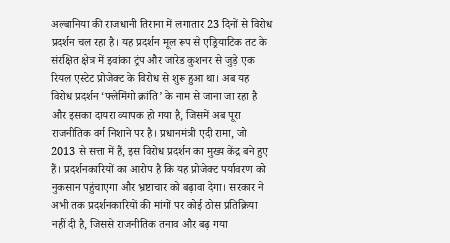अल्बानिया की राजधानी तिराना में लगातार 23 दिनों से विरोध प्रदर्शन चल रहा है। यह प्रदर्शन मूल रूप से एड्रियाटिक तट के संरक्षित क्षेत्र में इवांका ट्रंप और जारेड कुशनर से जुड़े एक रियल एस्टेट प्रोजेक्ट के विरोध से शुरू हुआ था। अब यह विरोध प्रदर्शन ‘फ्लेमिंगो क्रांति’ के नाम से जाना जा रहा है और इसका दायरा व्यापक हो गया है, जिसमें अब पूरा राजनीतिक वर्ग निशाने पर है। प्रधानमंत्री एदी रामा, जो 2013 से सत्ता में हैं, इस विरोध प्रदर्शन का मुख्य केंद्र बने हुए हैं। प्रदर्शनकारियों का आरोप है कि यह प्रोजेक्ट पर्यावरण को नुकसान पहुंचाएगा और भ्रष्टाचार को बढ़ावा देगा। सरकार ने अभी तक प्रदर्शनकारियों की मांगों पर कोई ठोस प्रतिक्रिया नहीं दी है, जिससे राजनीतिक तनाव और बढ़ गया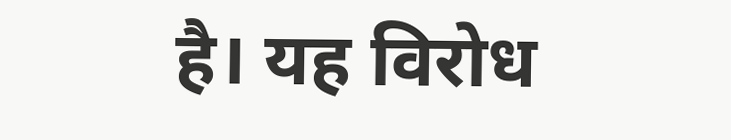है। यह विरोध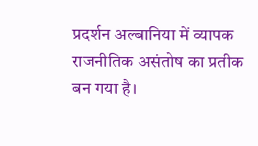प्रदर्शन अल्बानिया में व्यापक राजनीतिक असंतोष का प्रतीक बन गया है।